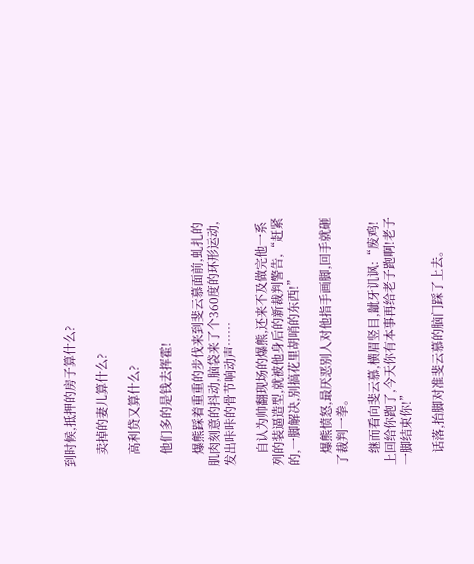到时候,抵押的房子算什么?

    卖掉的妻儿算什么?

    高利贷又算什么?

    他们多的是钱去挥霍!

    爆熊踩着重重的步伐来到斐云慕面前,虬扎的肌肉刻意的抖动,脑袋来了个360度的环形运动,发出咔咔的骨节响动声……

    自认为帅翻现场的爆熊,还来不及做完他一系列的装逼造型,就被他身后的新裁判警告,“赶紧的,一脚解决,别搞花里胡哨的东西!”

    爆熊愤怒,最厌恶别人对他指手画脚,回手就砸了裁判一拳。

    继而看向斐云慕,横眉竖目,龇牙讥讽:“废鸡!上回给你跑了,今天你有本事再给老子跑啊!老子一脚结束你!”

    话落,抬脚对准斐云慕的脑门踩了上去。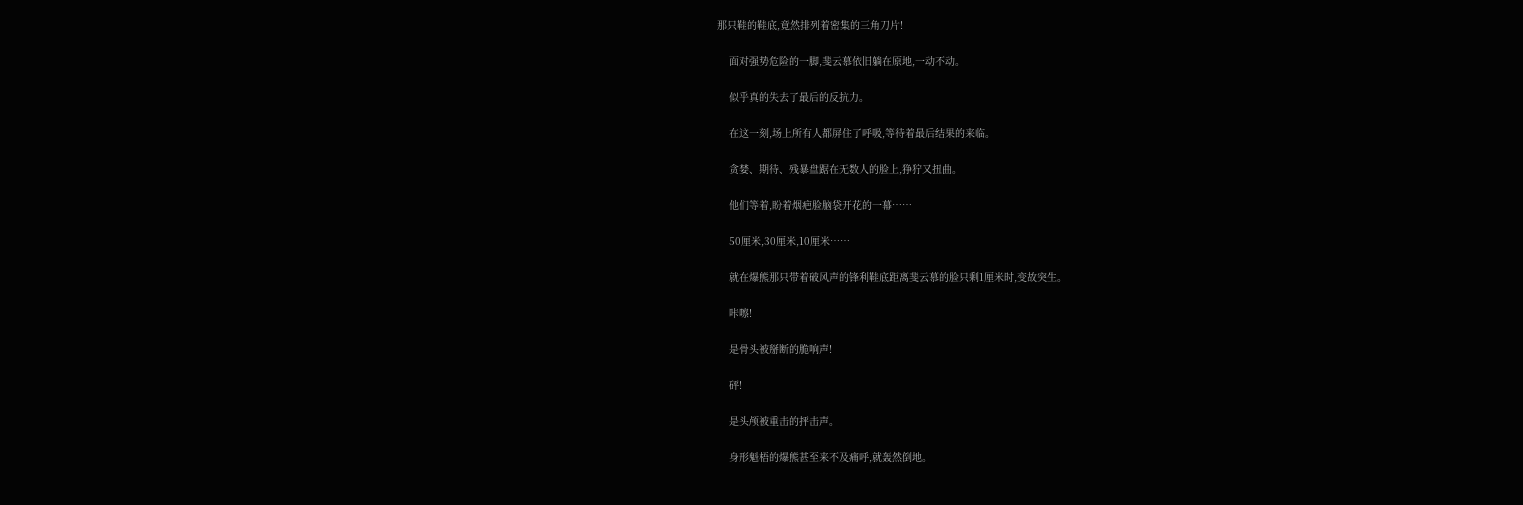那只鞋的鞋底,竟然排列着密集的三角刀片!

    面对强势危险的一脚,斐云慕依旧躺在原地,一动不动。

    似乎真的失去了最后的反抗力。

    在这一刻,场上所有人都屏住了呼吸,等待着最后结果的来临。

    贪婪、期待、残暴盘踞在无数人的脸上,狰狞又扭曲。

    他们等着,盼着烟疤脸脑袋开花的一幕……

    50厘米,30厘米,10厘米……

    就在爆熊那只带着破风声的锋利鞋底距离斐云慕的脸只剩1厘米时,变故突生。

    咔嚓!

    是骨头被掰断的脆响声!

    砰!

    是头颅被重击的抨击声。

    身形魁梧的爆熊甚至来不及痛呼,就轰然倒地。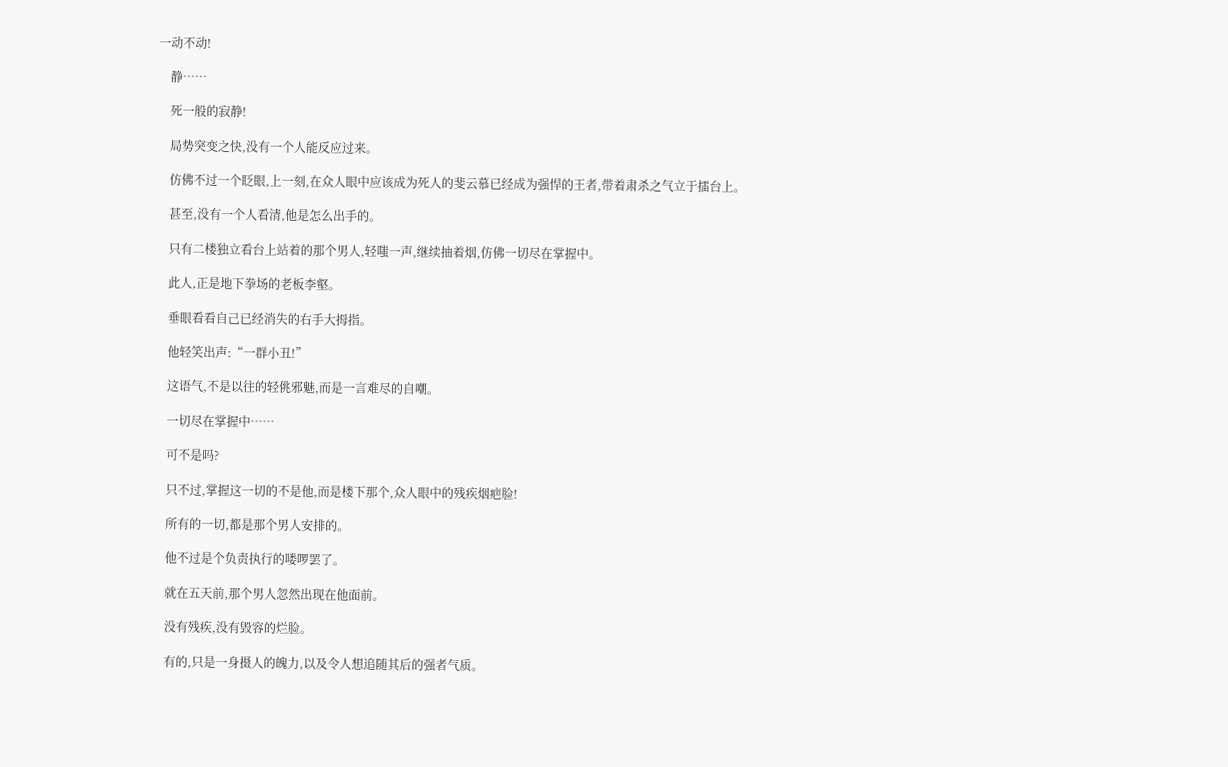一动不动!

    静……

    死一般的寂静!

    局势突变之快,没有一个人能反应过来。

    仿佛不过一个眨眼,上一刻,在众人眼中应该成为死人的斐云慕已经成为强悍的王者,带着肃杀之气立于擂台上。

    甚至,没有一个人看清,他是怎么出手的。

    只有二楼独立看台上站着的那个男人,轻嗤一声,继续抽着烟,仿佛一切尽在掌握中。

    此人,正是地下拳场的老板李壑。

    垂眼看看自己已经消失的右手大拇指。

    他轻笑出声:“一群小丑!”

    这语气,不是以往的轻佻邪魅,而是一言难尽的自嘲。

    一切尽在掌握中……

    可不是吗?

    只不过,掌握这一切的不是他,而是楼下那个,众人眼中的残疾烟疤脸!

    所有的一切,都是那个男人安排的。

    他不过是个负责执行的喽啰罢了。

    就在五天前,那个男人忽然出现在他面前。

    没有残疾,没有毁容的烂脸。

    有的,只是一身摄人的魄力,以及令人想追随其后的强者气质。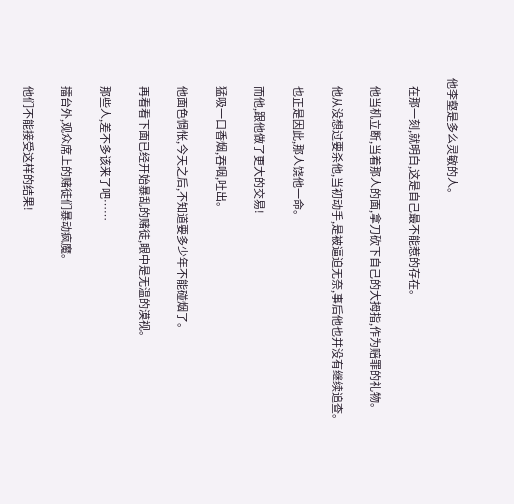他李壑是多么灵敏的人。

    在那一刻,就明白,这是自己最不能惹的存在。

    他当机立断,当着那人的面,拿刀砍下自己的大拇指,作为赔罪的礼物。

    他从没想过要杀他,当初动手,是被逼迫无奈,事后他也并没有继续追查。

    也正是因此,那人饶他一命。

    而他,跟他做了更大的交易!

    猛吸一口香烟,吞咽,吐出。

    他面色惆怅,今天之后,不知道要多少年不能碰烟了。

    再看看下面已经开始暴乱的赌徒,眼中是无温的漠视。

    那些人,差不多该来了吧……

    擂台外,观众席上的赌徒们暴动疯魔。

    他们不能接受这样的结果!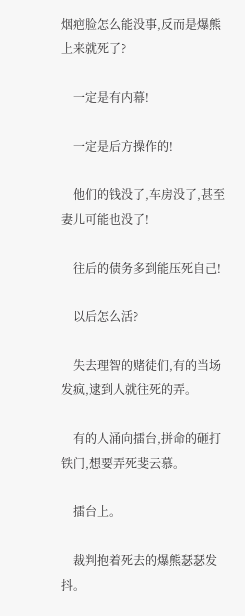烟疤脸怎么能没事,反而是爆熊上来就死了?

    一定是有内幕!

    一定是后方操作的!

    他们的钱没了,车房没了,甚至妻儿可能也没了!

    往后的债务多到能压死自己!

    以后怎么活?

    失去理智的赌徒们,有的当场发疯,逮到人就往死的弄。

    有的人涌向擂台,拼命的砸打铁门,想要弄死斐云慕。

    擂台上。

    裁判抱着死去的爆熊瑟瑟发抖。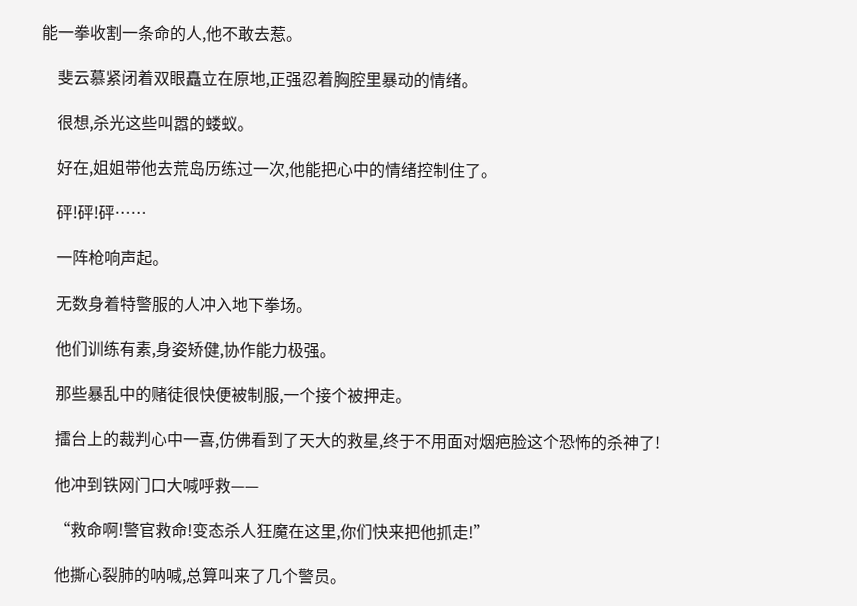能一拳收割一条命的人,他不敢去惹。

    斐云慕紧闭着双眼矗立在原地,正强忍着胸腔里暴动的情绪。

    很想,杀光这些叫嚣的蝼蚁。

    好在,姐姐带他去荒岛历练过一次,他能把心中的情绪控制住了。

    砰!砰!砰……

    一阵枪响声起。

    无数身着特警服的人冲入地下拳场。

    他们训练有素,身姿矫健,协作能力极强。

    那些暴乱中的赌徒很快便被制服,一个接个被押走。

    擂台上的裁判心中一喜,仿佛看到了天大的救星,终于不用面对烟疤脸这个恐怖的杀神了!

    他冲到铁网门口大喊呼救——

    “救命啊!警官救命!变态杀人狂魔在这里,你们快来把他抓走!”

    他撕心裂肺的呐喊,总算叫来了几个警员。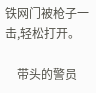铁网门被枪子一击,轻松打开。

    带头的警员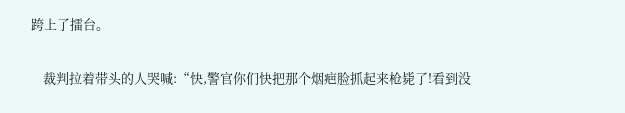跨上了擂台。

    裁判拉着带头的人哭喊:“快,警官你们快把那个烟疤脸抓起来枪毙了!看到没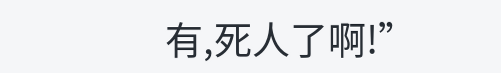有,死人了啊!”